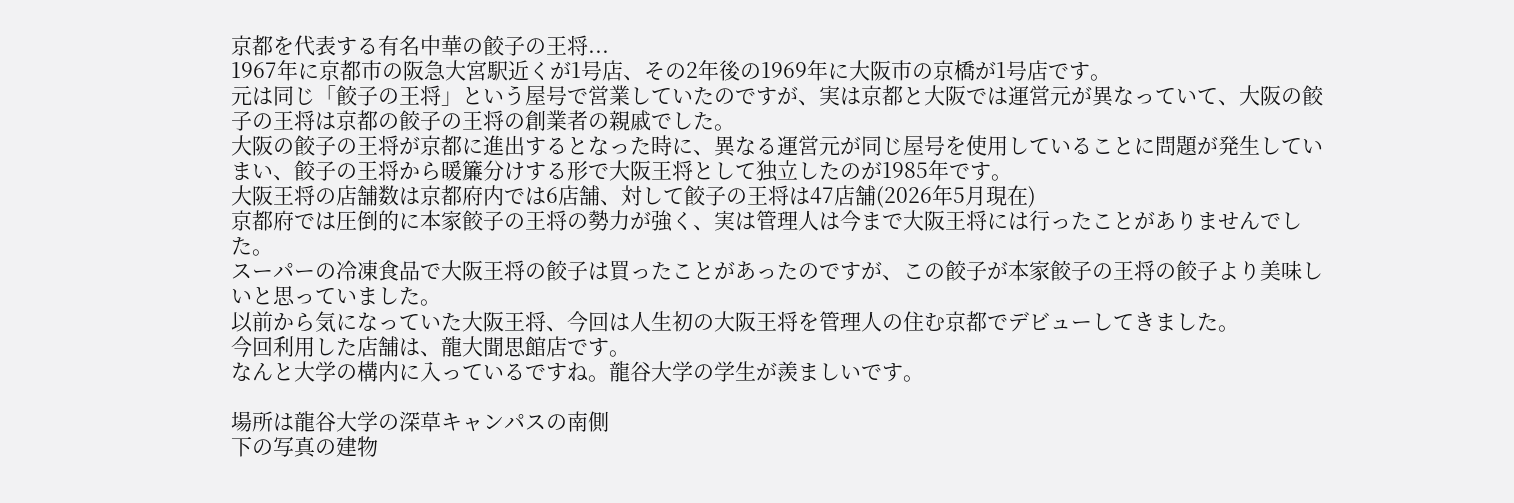京都を代表する有名中華の餃子の王将...
1967年に京都市の阪急大宮駅近くが1号店、その2年後の1969年に大阪市の京橋が1号店です。
元は同じ「餃子の王将」という屋号で営業していたのですが、実は京都と大阪では運営元が異なっていて、大阪の餃子の王将は京都の餃子の王将の創業者の親戚でした。
大阪の餃子の王将が京都に進出するとなった時に、異なる運営元が同じ屋号を使用していることに問題が発生していまい、餃子の王将から暖簾分けする形で大阪王将として独立したのが1985年です。
大阪王将の店舗数は京都府内では6店舗、対して餃子の王将は47店舗(2026年5月現在)
京都府では圧倒的に本家餃子の王将の勢力が強く、実は管理人は今まで大阪王将には行ったことがありませんでした。
スーパーの冷凍食品で大阪王将の餃子は買ったことがあったのですが、この餃子が本家餃子の王将の餃子より美味しいと思っていました。
以前から気になっていた大阪王将、今回は人生初の大阪王将を管理人の住む京都でデビューしてきました。
今回利用した店舗は、龍大聞思館店です。
なんと大学の構内に入っているですね。龍谷大学の学生が羨ましいです。

場所は龍谷大学の深草キャンパスの南側
下の写真の建物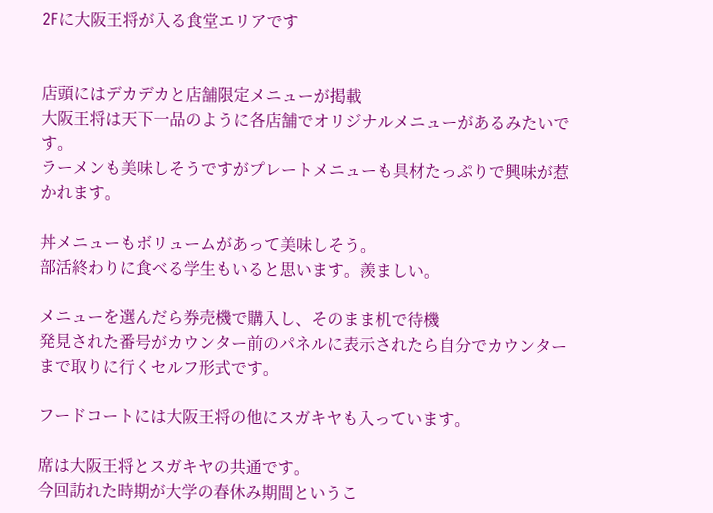2Fに大阪王将が入る食堂エリアです


店頭にはデカデカと店舗限定メニューが掲載
大阪王将は天下一品のように各店舗でオリジナルメニューがあるみたいです。
ラーメンも美味しそうですがプレートメニューも具材たっぷりで興味が惹かれます。

丼メニューもボリュームがあって美味しそう。
部活終わりに食べる学生もいると思います。羨ましい。

メニューを選んだら券売機で購入し、そのまま机で待機
発見された番号がカウンター前のパネルに表示されたら自分でカウンターまで取りに行くセルフ形式です。

フードコートには大阪王将の他にスガキヤも入っています。

席は大阪王将とスガキヤの共通です。
今回訪れた時期が大学の春休み期間というこ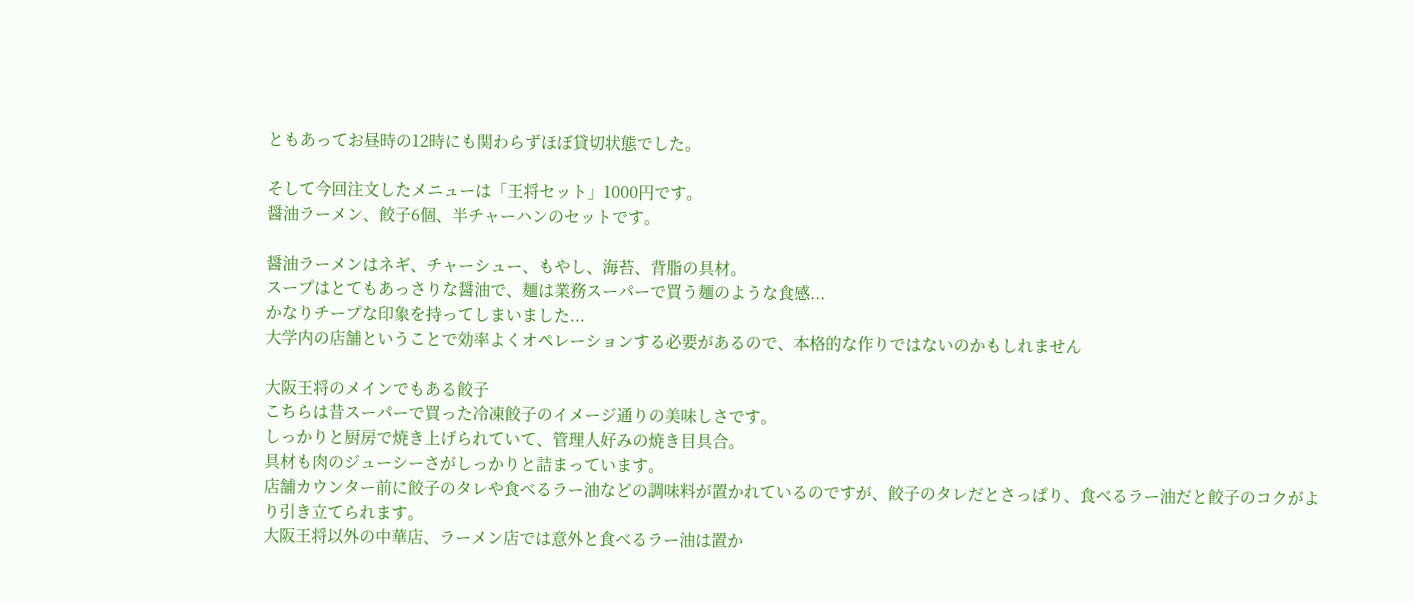ともあってお昼時の12時にも関わらずほぼ貸切状態でした。

そして今回注文したメニューは「王将セット」1000円です。
醤油ラーメン、餃子6個、半チャーハンのセットです。

醤油ラーメンはネギ、チャーシュー、もやし、海苔、背脂の具材。
スープはとてもあっさりな醤油で、麺は業務スーパーで買う麺のような食感...
かなりチープな印象を持ってしまいました...
大学内の店舗ということで効率よくオペレーションする必要があるので、本格的な作りではないのかもしれません

大阪王将のメインでもある餃子
こちらは昔スーパーで買った冷凍餃子のイメージ通りの美味しさです。
しっかりと厨房で焼き上げられていて、管理人好みの焼き目具合。
具材も肉のジューシーさがしっかりと詰まっています。
店舗カウンター前に餃子のタレや食べるラー油などの調味料が置かれているのですが、餃子のタレだとさっぱり、食べるラー油だと餃子のコクがより引き立てられます。
大阪王将以外の中華店、ラーメン店では意外と食べるラー油は置か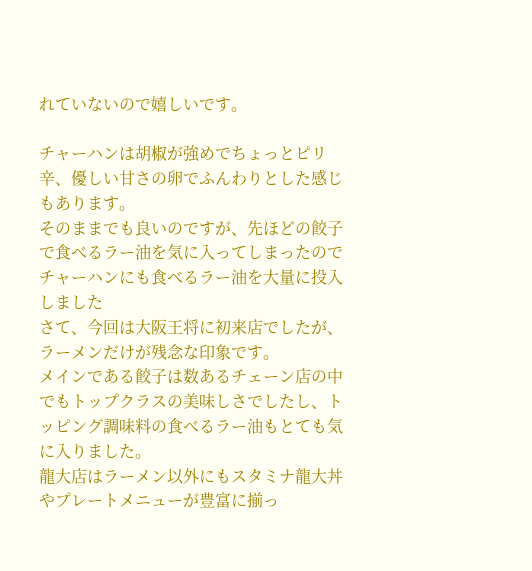れていないので嬉しいです。

チャーハンは胡椒が強めでちょっとピリ辛、優しい甘さの卵でふんわりとした感じもあります。
そのままでも良いのですが、先ほどの餃子で食べるラー油を気に入ってしまったのでチャーハンにも食べるラー油を大量に投入しました
さて、今回は大阪王将に初来店でしたが、ラーメンだけが残念な印象です。
メインである餃子は数あるチェーン店の中でもトップクラスの美味しさでしたし、トッピング調味料の食べるラー油もとても気に入りました。
龍大店はラーメン以外にもスタミナ龍大丼やプレートメニューが豊富に揃っ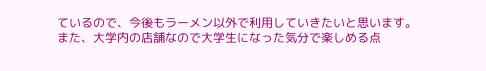ているので、今後もラーメン以外で利用していきたいと思います。
また、大学内の店舗なので大学生になった気分で楽しめる点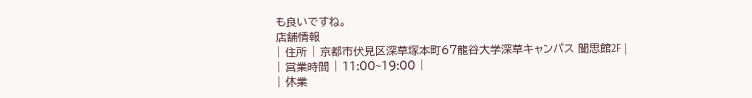も良いですね。
店舗情報
| 住所 | 京都市伏見区深草塚本町67龍谷大学深草キャンパス 聞思館2F |
| 営業時間 | 11:00~19:00 |
| 休業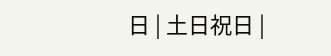日 | 土日祝日 |